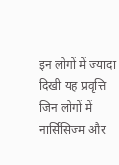इन लोगों में ज्यादा दिखी यह प्रवृत्ति
जिन लोगों में नार्सिसिज्म और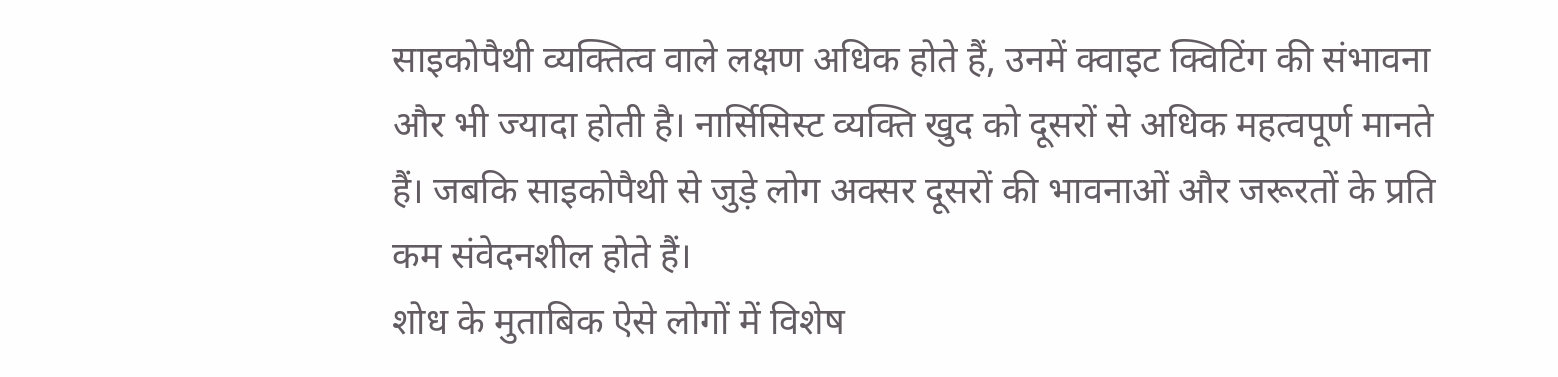साइकोपैथी व्यक्तित्व वाले लक्षण अधिक होते हैं, उनमें क्वाइट क्विटिंग की संभावना और भी ज्यादा होती है। नार्सिसिस्ट व्यक्ति खुद को दूसरों से अधिक महत्वपूर्ण मानते हैं। जबकि साइकोपैथी से जुड़े लोग अक्सर दूसरों की भावनाओं और जरूरतों के प्रति कम संवेदनशील होते हैं।
शोध के मुताबिक ऐसे लोगों में विशेष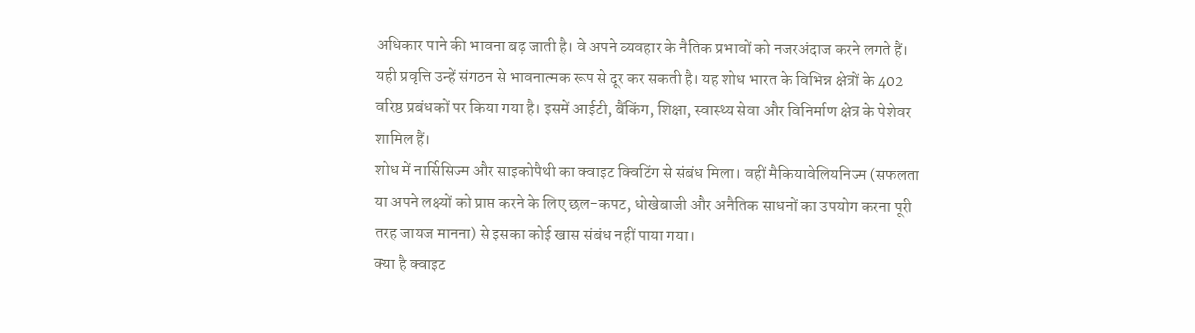अधिकार पाने की भावना बढ़ जाती है। वे अपने व्यवहार के नैतिक प्रभावों को नजरअंदाज करने लगते हैं। यही प्रवृत्ति उन्हें संगठन से भावनात्मक रूप से दूर कर सकती है। यह शोध भारत के विभिन्न क्षेत्रों के 402 वरिष्ठ प्रबंधकों पर किया गया है। इसमें आईटी, बैंकिंग, शिक्षा, स्वास्थ्य सेवा और विनिर्माण क्षेत्र के पेशेवर शामिल हैं।
शोध में नार्सिसिज्म और साइकोपैथी का क्वाइट क्विटिंग से संबंध मिला। वहीं मैकियावेलियनिज्म (सफलता या अपने लक्ष्यों को प्राप्त करने के लिए छल-कपट, धोखेबाजी और अनैतिक साधनों का उपयोग करना पूरी तरह जायज मानना) से इसका कोई खास संबंध नहीं पाया गया।
क्या है क्वाइट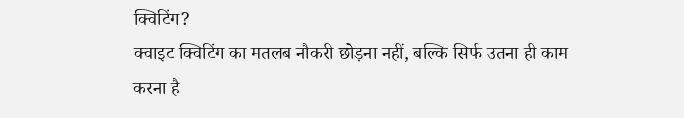क्विटिंग?
क्वाइट क्विटिंग का मतलब नौकरी छोड़ना नहीं, बल्कि सिर्फ उतना ही काम करना है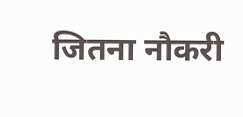जितना नौकरी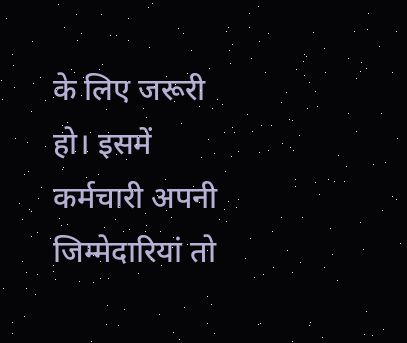के लिए जरूरी हो। इसमें कर्मचारी अपनी जिम्मेदारियां तो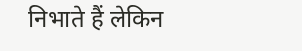निभाते हैं लेकिन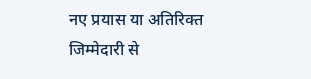नए प्रयास या अतिरिक्त जिम्मेदारी से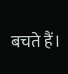बचते हैं।